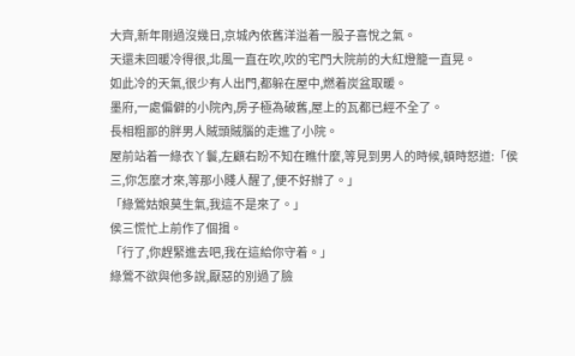大齊,新年剛過沒幾日,京城內依舊洋溢着一股子喜悅之氣。
天還未回暖冷得很,北風一直在吹,吹的宅門大院前的大紅燈籠一直晃。
如此冷的天氣,很少有人出門,都躲在屋中,燃着炭盆取暖。
墨府,一處偏僻的小院內,房子極為破舊,屋上的瓦都已經不全了。
長相粗鄙的胖男人賊頭賊腦的走進了小院。
屋前站着一綠衣丫鬟,左顧右盼不知在瞧什麼,等見到男人的時候,頓時怒道:「侯三,你怎麼才來,等那小賤人醒了,便不好辦了。」
「綠鶯姑娘莫生氣,我這不是來了。」
侯三慌忙上前作了個揖。
「行了,你趕緊進去吧,我在這給你守着。」
綠鶯不欲與他多說,厭惡的別過了臉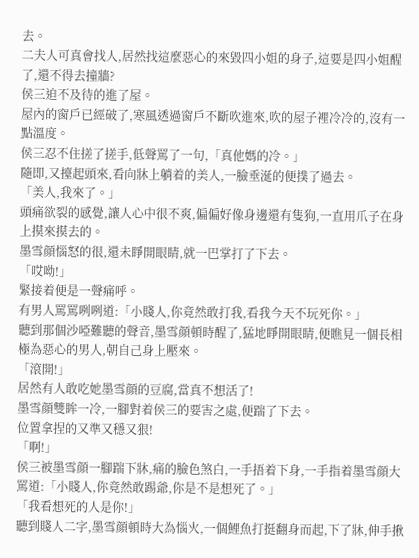去。
二夫人可真會找人,居然找這麼惡心的來毀四小姐的身子,這要是四小姐醒了,還不得去撞牆?
侯三迫不及待的進了屋。
屋內的窗戶已經破了,寒風透過窗戶不斷吹進來,吹的屋子裡冷冷的,沒有一點溫度。
侯三忍不住搓了搓手,低聲罵了一句,「真他媽的冷。」
隨即,又擡起頭來,看向牀上躺着的美人,一臉垂涎的便撲了過去。
「美人,我來了。」
頭痛欲裂的感覺,讓人心中很不爽,偏偏好像身邊還有隻狗,一直用爪子在身上摸來摸去的。
墨雪顔惱怒的很,還未睜開眼睛,就一巴掌打了下去。
「哎呦!」
緊接着便是一聲痛呼。
有男人罵罵咧咧道:「小賤人,你竟然敢打我,看我今天不玩死你。」
聽到那個沙啞難聽的聲音,墨雪顔頓時醒了,猛地睜開眼睛,便瞧見一個長相極為惡心的男人,朝自己身上壓來。
「滾開!」
居然有人敢吃她墨雪顔的豆腐,當真不想活了!
墨雪顔雙眸一冷,一腳對着侯三的要害之處,便踹了下去。
位置拿捏的又準又穩又狠!
「啊!」
侯三被墨雪顔一腳踹下牀,痛的臉色煞白,一手捂着下身,一手指着墨雪顔大罵道:「小賤人,你竟然敢踢爺,你是不是想死了。」
「我看想死的人是你!」
聽到賤人二字,墨雪顔頓時大為惱火,一個鯉魚打挺翻身而起,下了牀,伸手揪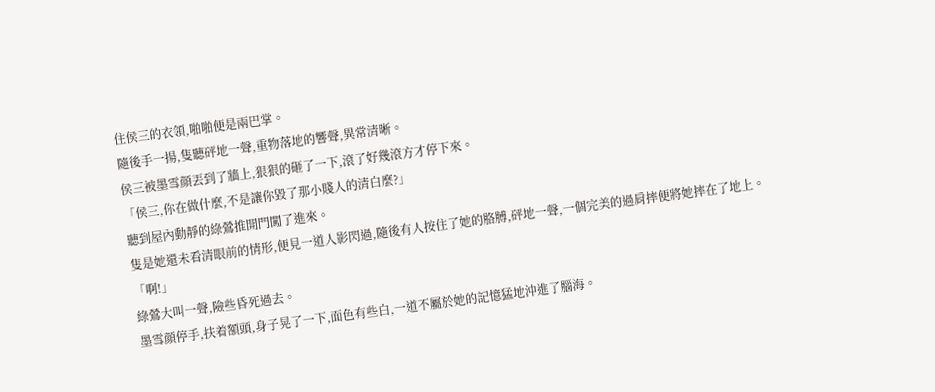住侯三的衣領,啪啪便是兩巴掌。
隨後手一揚,隻聽砰地一聲,重物落地的響聲,異常清晰。
侯三被墨雪顔丟到了牆上,狠狠的砸了一下,滾了好幾滾方才停下來。
「侯三,你在做什麼,不是讓你毀了那小賤人的清白麼?」
聽到屋內動靜的綠鶯推開門闖了進來。
隻是她還未看清眼前的情形,便見一道人影閃過,隨後有人按住了她的胳膊,砰地一聲,一個完美的過肩摔便將她摔在了地上。
「啊!」
綠鶯大叫一聲,險些昏死過去。
墨雪顔停手,扶着額頭,身子晃了一下,面色有些白,一道不屬於她的記憶猛地沖進了腦海。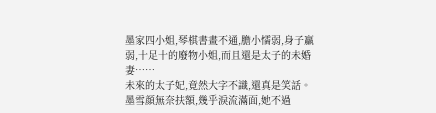墨家四小姐,琴棋書畫不通,膽小懦弱,身子羸弱,十足十的廢物小姐,而且還是太子的未婚妻……
未來的太子妃,竟然大字不識,還真是笑話。
墨雪顔無奈扶額,幾乎淚流滿面,她不過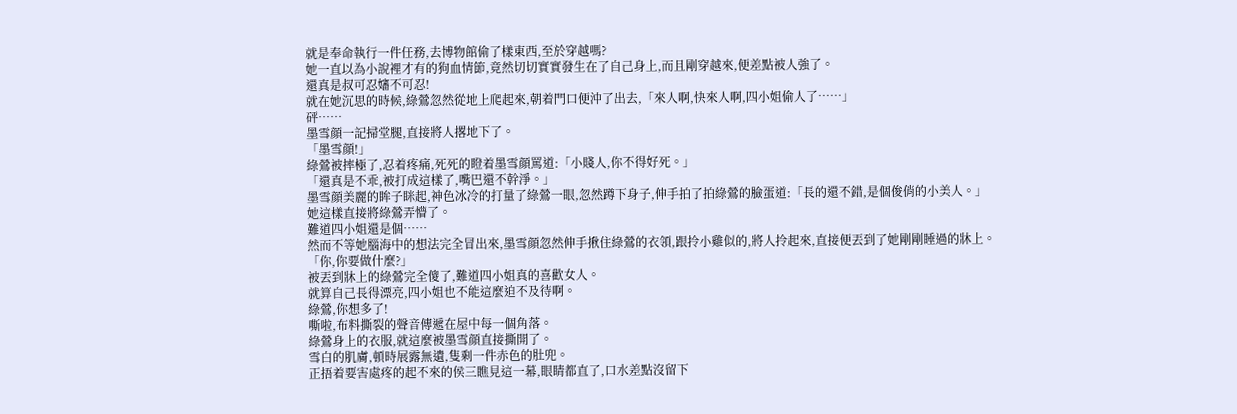就是奉命執行一件任務,去博物館偷了樣東西,至於穿越嗎?
她一直以為小說裡才有的狗血情節,竟然切切實實發生在了自己身上,而且剛穿越來,便差點被人強了。
還真是叔可忍嬸不可忍!
就在她沉思的時候,綠鶯忽然從地上爬起來,朝着門口便沖了出去,「來人啊,快來人啊,四小姐偷人了……」
砰……
墨雪顔一記掃堂腿,直接將人撂地下了。
「墨雪顔!」
綠鶯被摔極了,忍着疼痛,死死的瞪着墨雪顔罵道:「小賤人,你不得好死。」
「還真是不乖,被打成這樣了,嘴巴還不幹淨。」
墨雪顔美麗的眸子眯起,神色冰冷的打量了綠鶯一眼,忽然蹲下身子,伸手拍了拍綠鶯的臉蛋道:「長的還不錯,是個俊俏的小美人。」
她這樣直接將綠鶯弄懵了。
難道四小姐還是個……
然而不等她腦海中的想法完全冒出來,墨雪顔忽然伸手揪住綠鶯的衣領,跟拎小雞似的,將人拎起來,直接便丟到了她剛剛睡過的牀上。
「你,你要做什麼?」
被丟到牀上的綠鶯完全傻了,難道四小姐真的喜歡女人。
就算自己長得漂亮,四小姐也不能這麼迫不及待啊。
綠鶯,你想多了!
嘶啦,布料撕裂的聲音傳遞在屋中每一個角落。
綠鶯身上的衣服,就這麼被墨雪顔直接撕開了。
雪白的肌膚,頓時展露無遺,隻剩一件赤色的肚兜。
正捂着要害處疼的起不來的侯三瞧見這一幕,眼睛都直了,口水差點沒留下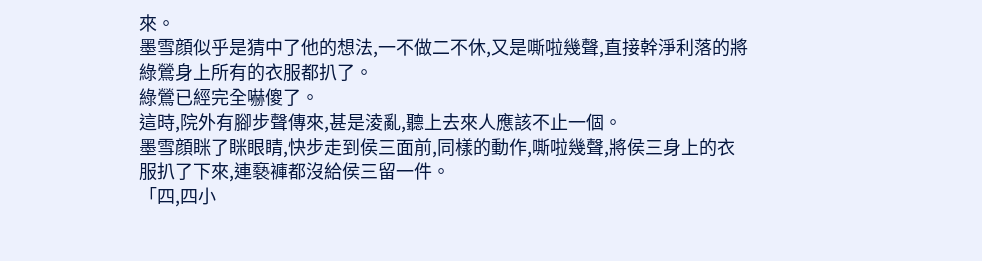來。
墨雪顔似乎是猜中了他的想法,一不做二不休,又是嘶啦幾聲,直接幹淨利落的將綠鶯身上所有的衣服都扒了。
綠鶯已經完全嚇傻了。
這時,院外有腳步聲傳來,甚是淩亂,聽上去來人應該不止一個。
墨雪顔眯了眯眼睛,快步走到侯三面前,同樣的動作,嘶啦幾聲,將侯三身上的衣服扒了下來,連褻褲都沒給侯三留一件。
「四,四小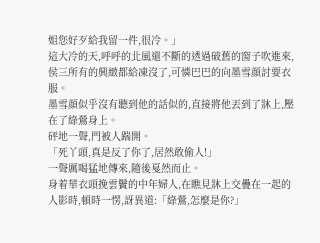姐您好歹給我留一件,很冷。」
這大冷的天,呼呼的北風還不斷的透過破舊的窗子吹進來,侯三所有的興緻都給凍沒了,可憐巴巴的向墨雪顔討要衣服。
墨雪顔似乎沒有聽到他的話似的,直接將他丟到了牀上,壓在了綠鶯身上。
砰地一聲,門被人踹開。
「死丫頭,真是反了你了,居然敢偷人!」
一聲厲喝猛地傳來,隨後戛然而止。
身着華衣頭挽雲鬢的中年婦人,在瞧見牀上交疊在一起的人影時,頓時一愣,訝異道:「綠鶯,怎麼是你?」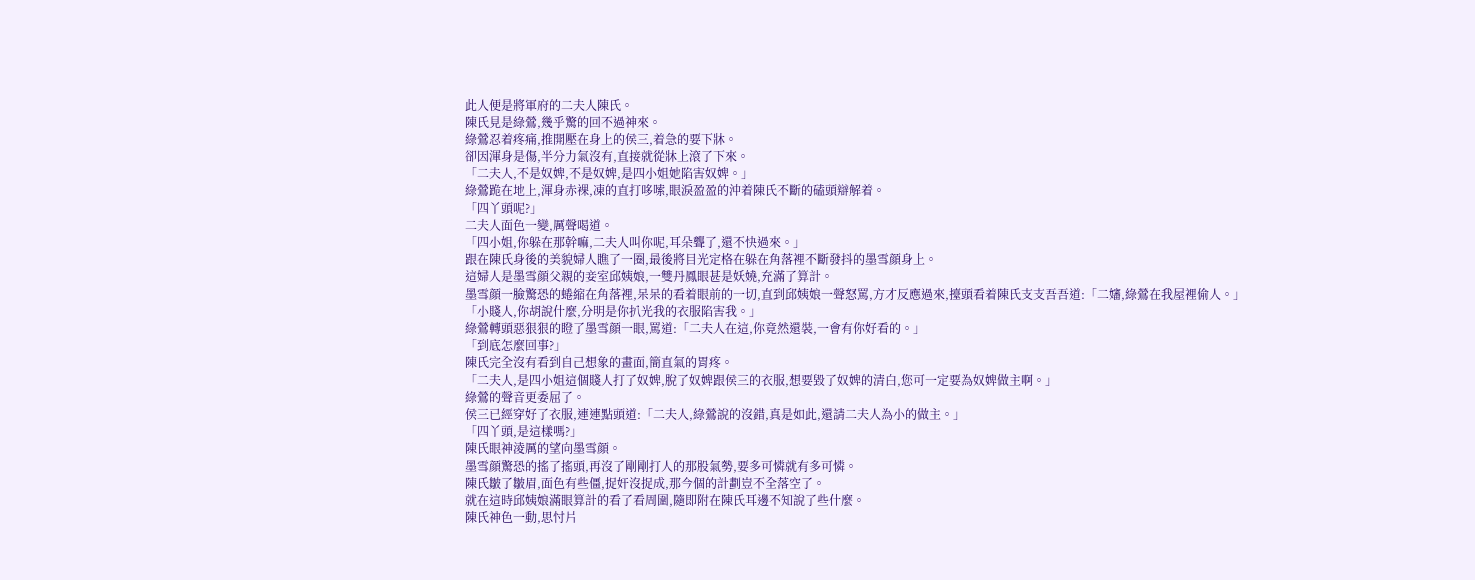此人便是將軍府的二夫人陳氏。
陳氏見是綠鶯,幾乎驚的回不過神來。
綠鶯忍着疼痛,推開壓在身上的侯三,着急的要下牀。
卻因渾身是傷,半分力氣沒有,直接就從牀上滾了下來。
「二夫人,不是奴婢,不是奴婢,是四小姐她陷害奴婢。」
綠鶯跪在地上,渾身赤裸,凍的直打哆嗦,眼淚盈盈的沖着陳氏不斷的磕頭辯解着。
「四丫頭呢?」
二夫人面色一變,厲聲喝道。
「四小姐,你躲在那幹嘛,二夫人叫你呢,耳朵聾了,還不快過來。」
跟在陳氏身後的美貌婦人瞧了一圈,最後將目光定格在躲在角落裡不斷發抖的墨雪顔身上。
這婦人是墨雪顔父親的妾室邱姨娘,一雙丹鳳眼甚是妖嬈,充滿了算計。
墨雪顔一臉驚恐的蜷縮在角落裡,呆呆的看着眼前的一切,直到邱姨娘一聲怒罵,方才反應過來,擡頭看着陳氏支支吾吾道:「二嬸,綠鶯在我屋裡偷人。」
「小賤人,你胡說什麼,分明是你扒光我的衣服陷害我。」
綠鶯轉頭惡狠狠的瞪了墨雪顔一眼,罵道:「二夫人在這,你竟然還裝,一會有你好看的。」
「到底怎麼回事?」
陳氏完全沒有看到自己想象的畫面,簡直氣的胃疼。
「二夫人,是四小姐這個賤人打了奴婢,脫了奴婢跟侯三的衣服,想要毀了奴婢的清白,您可一定要為奴婢做主啊。」
綠鶯的聲音更委屈了。
侯三已經穿好了衣服,連連點頭道:「二夫人,綠鶯說的沒錯,真是如此,還請二夫人為小的做主。」
「四丫頭,是這樣嗎?」
陳氏眼神淩厲的望向墨雪顔。
墨雪顔驚恐的搖了搖頭,再沒了剛剛打人的那股氣勢,要多可憐就有多可憐。
陳氏皺了皺眉,面色有些僵,捉奸沒捉成,那今個的計劃豈不全落空了。
就在這時邱姨娘滿眼算計的看了看周圍,隨即附在陳氏耳邊不知說了些什麼。
陳氏神色一動,思忖片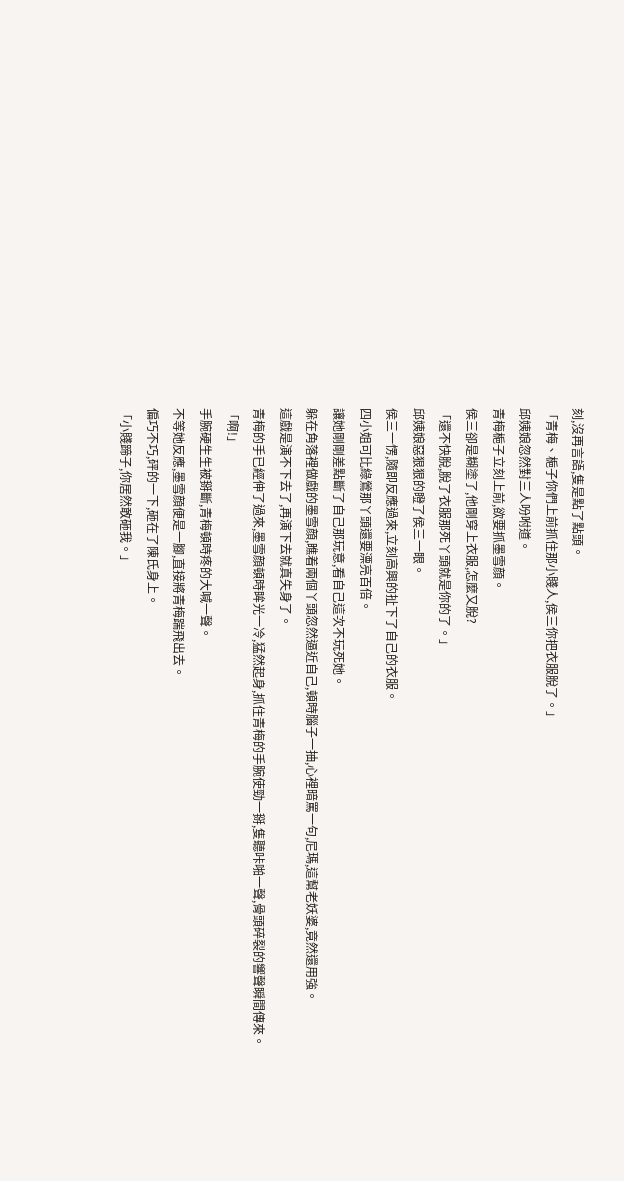刻,沒再言語,隻是點了點頭。
「青梅、梔子你們上前抓住那小賤人,侯三你把衣服脫了。」
邱姨娘忽然對三人吩咐道。
青梅梔子立刻上前,欲要抓墨雪顔。
侯三卻是糊塗了,他剛穿上衣服,怎麼又脫?
「還不快脫,脫了衣服那死丫頭就是你的了。」
邱姨娘惡狠狠的瞪了侯三一眼。
侯三一愣,隨即反應過來,立刻高興的扯下了自己的衣服。
四小姐可比綠鶯那丫頭還要漂亮百倍。
讓她剛剛差點斷了自己那玩意,看自己這次不玩死她。
躲在角落裡做戲的墨雪顔,瞧着兩個丫頭忽然逼近自己,頓時腦子一抽,心裡暗罵一句,尼瑪,這幫老妖婆,竟然還用強。
這戲是演不下去了,再演下去就真失身了。
青梅的手已經伸了過來,墨雪顔頓時眸光一冷,猛然起身,抓住青梅的手腕使勁一掰,隻聽咔啪一聲,骨頭碎裂的響聲瞬間傳來。
「啊!」
手腕硬生生被掰斷,青梅頓時疼的大喊一聲。
不等她反應,墨雪顔便是一腳,直接將青梅踹飛出去。
偏巧不巧,砰的一下,砸在了陳氏身上。
「小賤蹄子,你居然敢砸我。」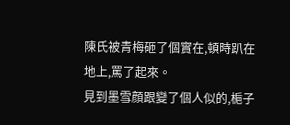陳氏被青梅砸了個實在,頓時趴在地上,罵了起來。
見到墨雪顔跟變了個人似的,梔子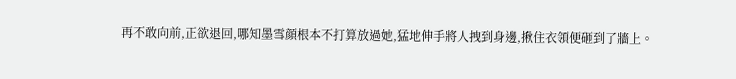再不敢向前,正欲退回,哪知墨雪顔根本不打算放過她,猛地伸手將人拽到身邊,揪住衣領便砸到了牆上。